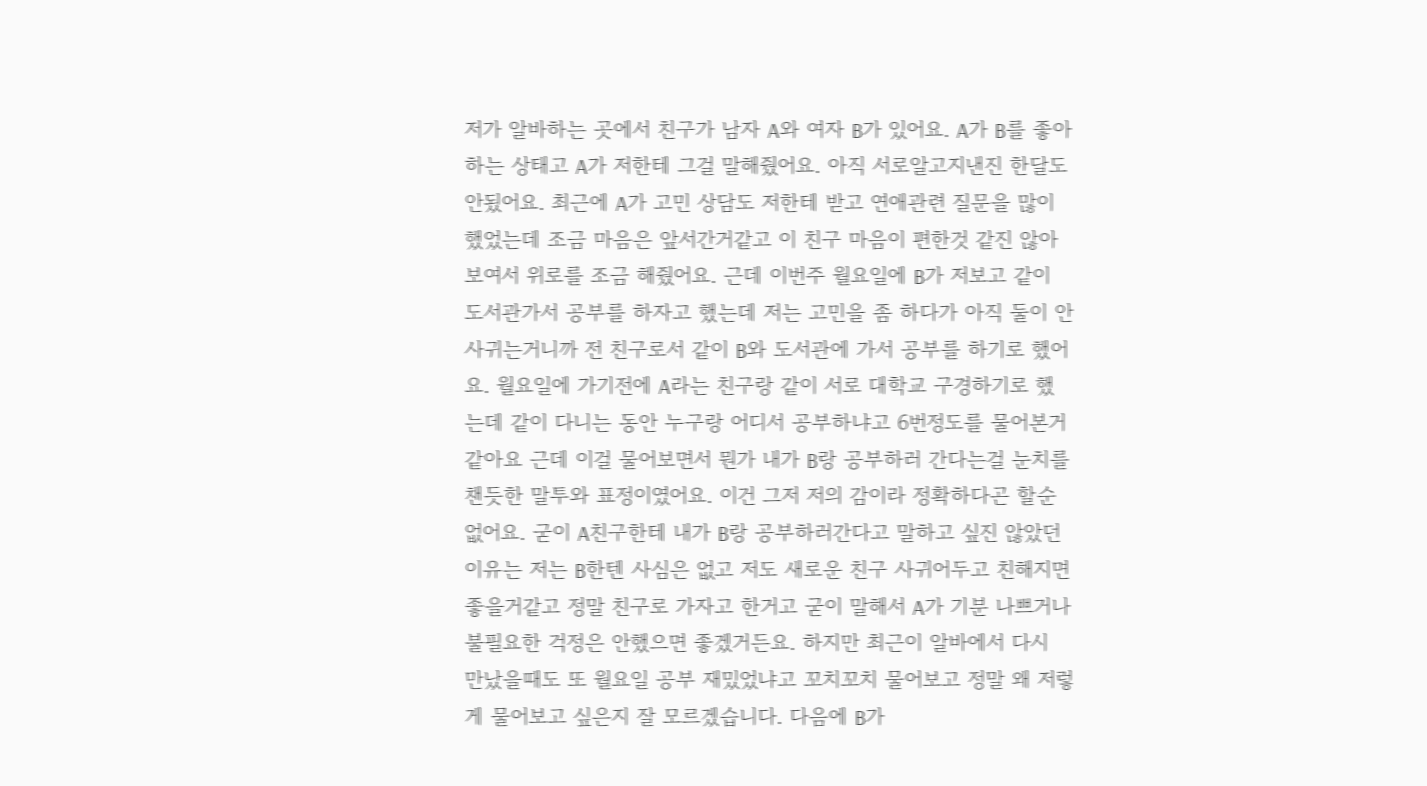저가 알바하는 곳에서 친구가 남자 A와 여자 B가 있어요. A가 B를 좋아하는 상태고 A가 저한테 그걸 말해줬어요. 아직 서로알고지낸진 한달도 안됬어요. 최근에 A가 고민 상담도 저한테 받고 연애관련 질문을 많이 했었는데 조금 마음은 앞서간거같고 이 친구 마음이 편한것 같진 않아보여서 위로를 조금 해줬어요. 근데 이번주 월요일에 B가 저보고 같이 도서관가서 공부를 하자고 했는데 저는 고민을 좀 하다가 아직 둘이 안사귀는거니까 전 친구로서 같이 B와 도서관에 가서 공부를 하기로 했어요. 월요일에 가기전에 A라는 친구랑 같이 서로 대학교 구경하기로 했는데 같이 다니는 동안 누구랑 어디서 공부하냐고 6번정도를 물어본거같아요 근데 이걸 물어보면서 뭔가 내가 B랑 공부하러 간다는걸 눈치를 챈듯한 말투와 표정이였어요. 이건 그저 저의 감이라 정확하다곤 할순없어요. 굳이 A친구한테 내가 B랑 공부하러간다고 말하고 싶진 않았던 이유는 저는 B한텐 사심은 없고 저도 새로운 친구 사귀어두고 친해지면 좋을거같고 정말 친구로 가자고 한거고 굳이 말해서 A가 기분 나쁘거나 불필요한 걱정은 안했으면 좋겠거든요. 하지만 최근이 알바에서 다시 만났을때도 또 월요일 공부 재밌었냐고 꼬치꼬치 물어보고 정말 왜 저렇게 물어보고 싶은지 잘 모르겠습니다. 다음에 B가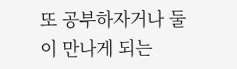또 공부하자거나 둘이 만나게 되는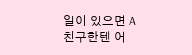일이 있으면 A친구한텐 어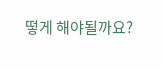떻게 해야될까요?